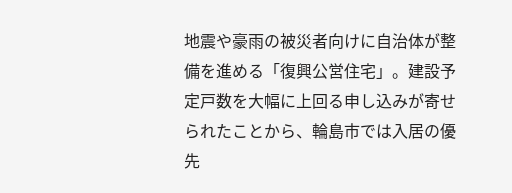地震や豪雨の被災者向けに自治体が整備を進める「復興公営住宅」。建設予定戸数を大幅に上回る申し込みが寄せられたことから、輪島市では入居の優先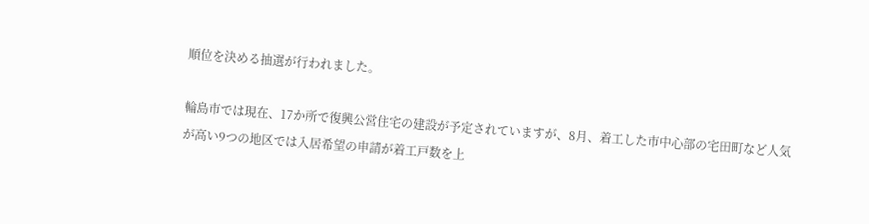順位を決める抽選が行われました。

輪島市では現在、17か所で復興公営住宅の建設が予定されていますが、8月、着工した市中心部の宅田町など人気が高い9つの地区では入居希望の申請が着工戸数を上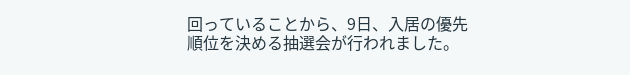回っていることから、9日、入居の優先順位を決める抽選会が行われました。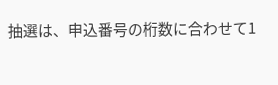抽選は、申込番号の桁数に合わせて1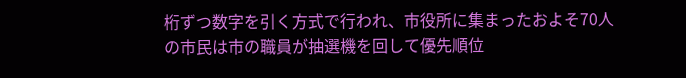桁ずつ数字を引く方式で行われ、市役所に集まったおよそ70人の市民は市の職員が抽選機を回して優先順位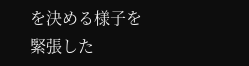を決める様子を緊張した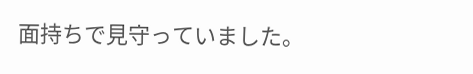面持ちで見守っていました。